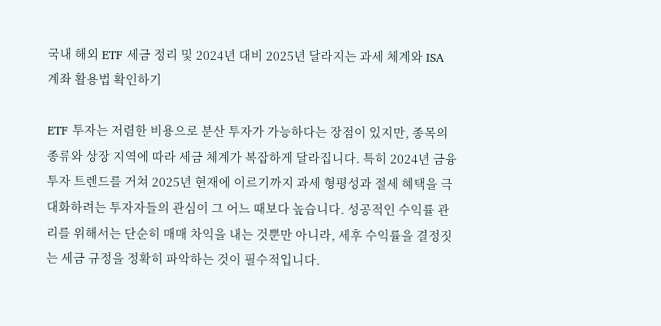국내 해외 ETF 세금 정리 및 2024년 대비 2025년 달라지는 과세 체계와 ISA 계좌 활용법 확인하기

ETF 투자는 저렴한 비용으로 분산 투자가 가능하다는 장점이 있지만, 종목의 종류와 상장 지역에 따라 세금 체계가 복잡하게 달라집니다. 특히 2024년 금융 투자 트렌드를 거쳐 2025년 현재에 이르기까지 과세 형평성과 절세 혜택을 극대화하려는 투자자들의 관심이 그 어느 때보다 높습니다. 성공적인 수익률 관리를 위해서는 단순히 매매 차익을 내는 것뿐만 아니라, 세후 수익률을 결정짓는 세금 규정을 정확히 파악하는 것이 필수적입니다.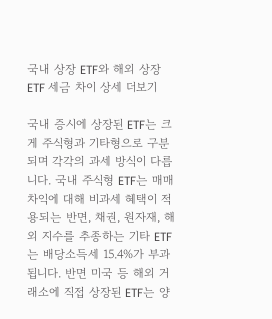국내 상장 ETF와 해외 상장 ETF 세금 차이 상세 더보기

국내 증시에 상장된 ETF는 크게 주식형과 기타형으로 구분되며 각각의 과세 방식이 다릅니다. 국내 주식형 ETF는 매매 차익에 대해 비과세 혜택이 적용되는 반면, 채권, 원자재, 해외 지수를 추종하는 기타 ETF는 배당소득세 15.4%가 부과됩니다. 반면 미국 등 해외 거래소에 직접 상장된 ETF는 양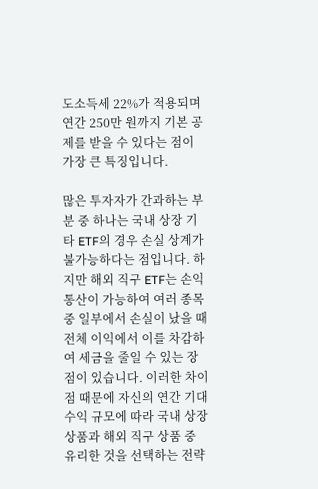도소득세 22%가 적용되며 연간 250만 원까지 기본 공제를 받을 수 있다는 점이 가장 큰 특징입니다.

많은 투자자가 간과하는 부분 중 하나는 국내 상장 기타 ETF의 경우 손실 상계가 불가능하다는 점입니다. 하지만 해외 직구 ETF는 손익 통산이 가능하여 여러 종목 중 일부에서 손실이 났을 때 전체 이익에서 이를 차감하여 세금을 줄일 수 있는 장점이 있습니다. 이러한 차이점 때문에 자신의 연간 기대 수익 규모에 따라 국내 상장 상품과 해외 직구 상품 중 유리한 것을 선택하는 전략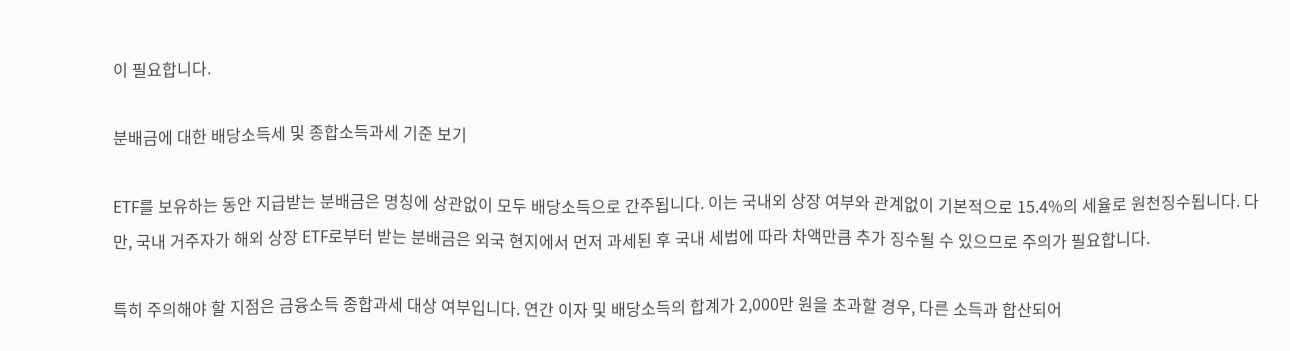이 필요합니다.

분배금에 대한 배당소득세 및 종합소득과세 기준 보기

ETF를 보유하는 동안 지급받는 분배금은 명칭에 상관없이 모두 배당소득으로 간주됩니다. 이는 국내외 상장 여부와 관계없이 기본적으로 15.4%의 세율로 원천징수됩니다. 다만, 국내 거주자가 해외 상장 ETF로부터 받는 분배금은 외국 현지에서 먼저 과세된 후 국내 세법에 따라 차액만큼 추가 징수될 수 있으므로 주의가 필요합니다.

특히 주의해야 할 지점은 금융소득 종합과세 대상 여부입니다. 연간 이자 및 배당소득의 합계가 2,000만 원을 초과할 경우, 다른 소득과 합산되어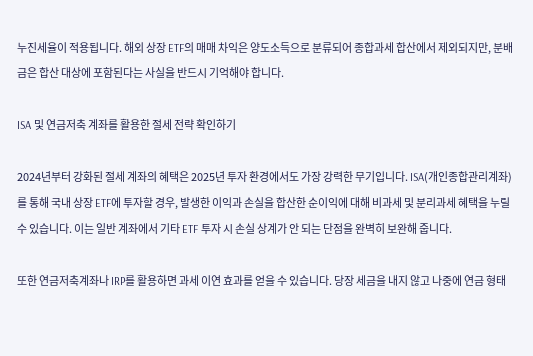누진세율이 적용됩니다. 해외 상장 ETF의 매매 차익은 양도소득으로 분류되어 종합과세 합산에서 제외되지만, 분배금은 합산 대상에 포함된다는 사실을 반드시 기억해야 합니다.

ISA 및 연금저축 계좌를 활용한 절세 전략 확인하기

2024년부터 강화된 절세 계좌의 혜택은 2025년 투자 환경에서도 가장 강력한 무기입니다. ISA(개인종합관리계좌)를 통해 국내 상장 ETF에 투자할 경우, 발생한 이익과 손실을 합산한 순이익에 대해 비과세 및 분리과세 혜택을 누릴 수 있습니다. 이는 일반 계좌에서 기타 ETF 투자 시 손실 상계가 안 되는 단점을 완벽히 보완해 줍니다.

또한 연금저축계좌나 IRP를 활용하면 과세 이연 효과를 얻을 수 있습니다. 당장 세금을 내지 않고 나중에 연금 형태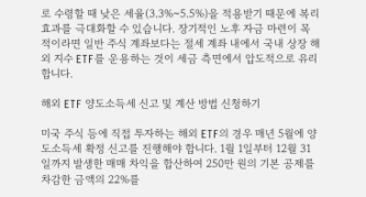로 수령할 때 낮은 세율(3.3%~5.5%)을 적용받기 때문에 복리 효과를 극대화할 수 있습니다. 장기적인 노후 자금 마련이 목적이라면 일반 주식 계좌보다는 절세 계좌 내에서 국내 상장 해외 지수 ETF를 운용하는 것이 세금 측면에서 압도적으로 유리합니다.

해외 ETF 양도소득세 신고 및 계산 방법 신청하기

미국 주식 등에 직접 투자하는 해외 ETF의 경우 매년 5월에 양도소득세 확정 신고를 진행해야 합니다. 1월 1일부터 12월 31일까지 발생한 매매 차익을 합산하여 250만 원의 기본 공제를 차감한 금액의 22%를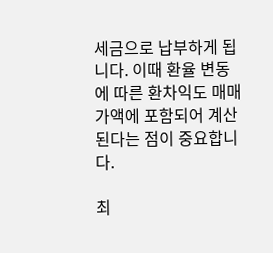세금으로 납부하게 됩니다. 이때 환율 변동에 따른 환차익도 매매 가액에 포함되어 계산된다는 점이 중요합니다.

최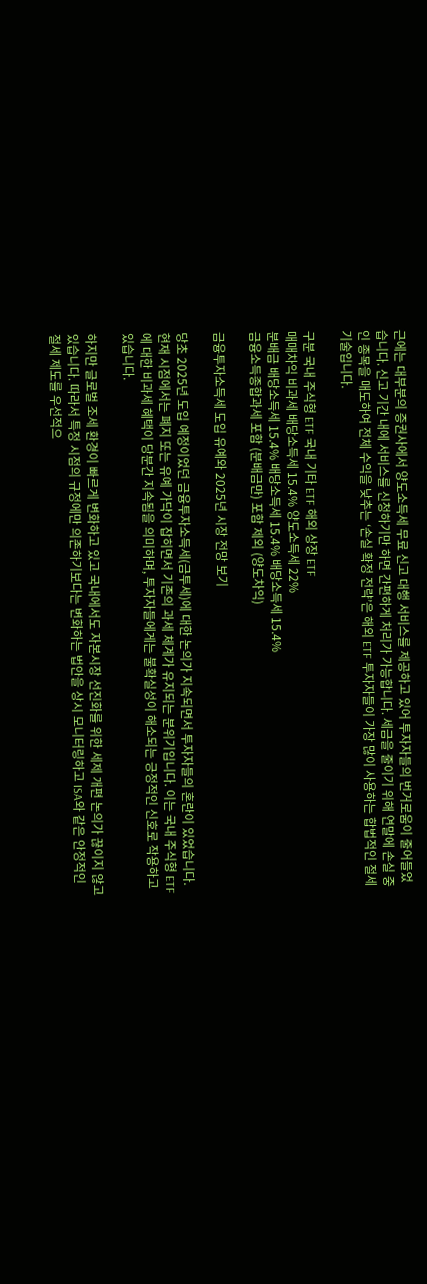근에는 대부분의 증권사에서 양도소득세 무료 신고 대행 서비스를 제공하고 있어 투자자들의 번거로움이 줄어들었습니다. 신고 기간 내에 서비스를 신청하기만 하면 간편하게 처리가 가능합니다. 세금을 줄이기 위해 연말에 손실 중인 종목을 매도하여 전체 수익을 낮추는 ‘손실 확정 전략’은 해외 ETF 투자자들이 가장 많이 사용하는 합법적인 절세 기술입니다.

구분 국내 주식형 ETF 국내 기타 ETF 해외 상장 ETF
매매차익 비과세 배당소득세 15.4% 양도소득세 22%
분배금 배당소득세 15.4% 배당소득세 15.4% 배당소득세 15.4%
금융소득종합과세 포함 (분배금만) 포함 제외 (양도차익)

금융투자소득세 도입 유예와 2025년 시장 전망 보기

당초 2025년 도입 예정이었던 금융투자소득세(금투세)에 대한 논의가 지속되면서 투자자들의 혼란이 있었습니다. 현재 시점에서는 폐지 또는 유예 가닥이 잡히면서 기존의 과세 체계가 유지되는 분위기입니다. 이는 국내 주식형 ETF에 대한 비과세 혜택이 당분간 지속됨을 의미하며, 투자자들에게는 불확실성이 해소되는 긍정적인 신호로 작용하고 있습니다.

하지만 글로벌 조세 환경이 빠르게 변화하고 있고 국내에서도 자본시장 선진화를 위한 세제 개편 논의가 끊이지 않고 있습니다. 따라서 특정 시점의 규정에만 의존하기보다는 변화하는 법안을 상시 모니터링하고 ISA와 같은 안정적인 절세 제도를 우선적으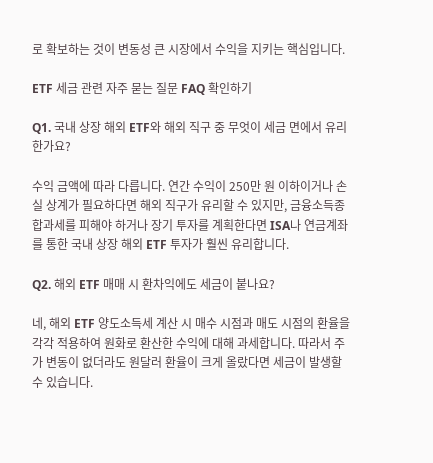로 확보하는 것이 변동성 큰 시장에서 수익을 지키는 핵심입니다.

ETF 세금 관련 자주 묻는 질문 FAQ 확인하기

Q1. 국내 상장 해외 ETF와 해외 직구 중 무엇이 세금 면에서 유리한가요?

수익 금액에 따라 다릅니다. 연간 수익이 250만 원 이하이거나 손실 상계가 필요하다면 해외 직구가 유리할 수 있지만, 금융소득종합과세를 피해야 하거나 장기 투자를 계획한다면 ISA나 연금계좌를 통한 국내 상장 해외 ETF 투자가 훨씬 유리합니다.

Q2. 해외 ETF 매매 시 환차익에도 세금이 붙나요?

네, 해외 ETF 양도소득세 계산 시 매수 시점과 매도 시점의 환율을 각각 적용하여 원화로 환산한 수익에 대해 과세합니다. 따라서 주가 변동이 없더라도 원달러 환율이 크게 올랐다면 세금이 발생할 수 있습니다.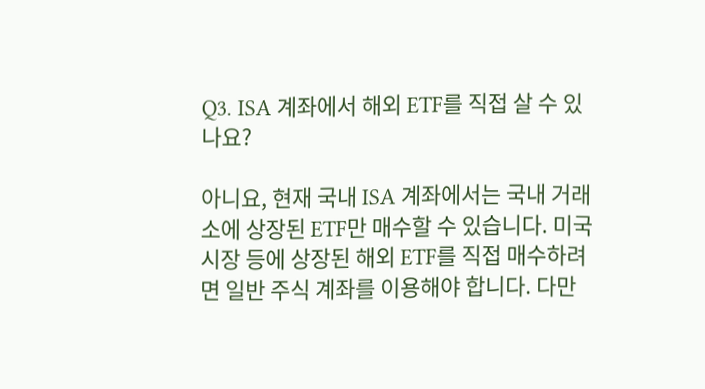Q3. ISA 계좌에서 해외 ETF를 직접 살 수 있나요?

아니요, 현재 국내 ISA 계좌에서는 국내 거래소에 상장된 ETF만 매수할 수 있습니다. 미국 시장 등에 상장된 해외 ETF를 직접 매수하려면 일반 주식 계좌를 이용해야 합니다. 다만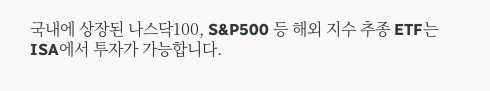국내에 상장된 나스닥100, S&P500 등 해외 지수 추종 ETF는 ISA에서 투자가 가능합니다.